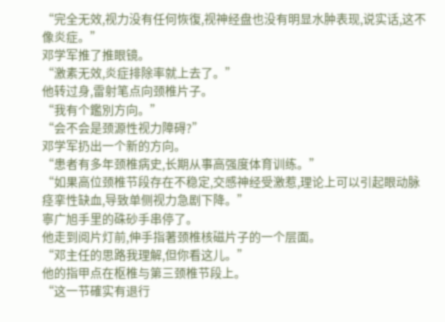“完全无效,视力没有任何恢復,视神经盘也没有明显水肿表现,说实话,这不像炎症。”
邓学军推了推眼镜。
“激素无效,炎症排除率就上去了。”
他转过身,雷射笔点向颈椎片子。
“我有个鑑別方向。”
“会不会是颈源性视力障碍?”
邓学军扔出一个新的方向。
“患者有多年颈椎病史,长期从事高强度体育训练。”
“如果高位颈椎节段存在不稳定,交感神经受激惹,理论上可以引起眼动脉痉挛性缺血,导致单侧视力急剧下降。”
寧广旭手里的硃砂手串停了。
他走到阅片灯前,伸手指著颈椎核磁片子的一个层面。
“邓主任的思路我理解,但你看这儿。”
他的指甲点在枢椎与第三颈椎节段上。
“这一节確实有退行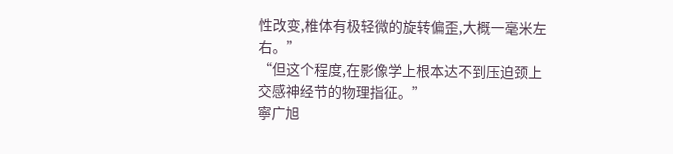性改变,椎体有极轻微的旋转偏歪,大概一毫米左右。”
“但这个程度,在影像学上根本达不到压迫颈上交感神经节的物理指征。”
寧广旭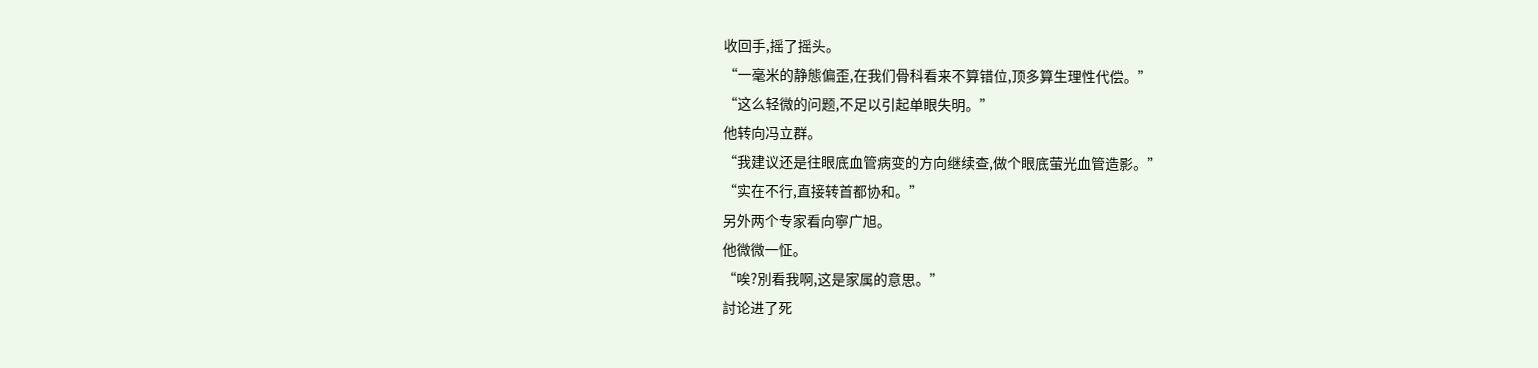收回手,摇了摇头。
“一毫米的静態偏歪,在我们骨科看来不算错位,顶多算生理性代偿。”
“这么轻微的问题,不足以引起单眼失明。”
他转向冯立群。
“我建议还是往眼底血管病变的方向继续查,做个眼底萤光血管造影。”
“实在不行,直接转首都协和。”
另外两个专家看向寧广旭。
他微微一怔。
“唉?別看我啊,这是家属的意思。”
討论进了死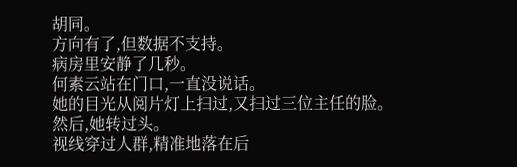胡同。
方向有了,但数据不支持。
病房里安静了几秒。
何素云站在门口,一直没说话。
她的目光从阅片灯上扫过,又扫过三位主任的脸。
然后,她转过头。
视线穿过人群,精准地落在后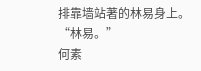排靠墙站著的林易身上。
“林易。”
何素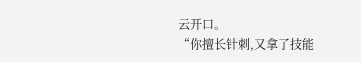云开口。
“你擅长针刺,又拿了技能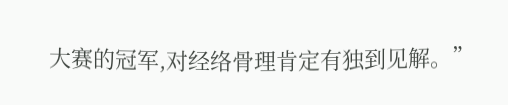大赛的冠军,对经络骨理肯定有独到见解。”